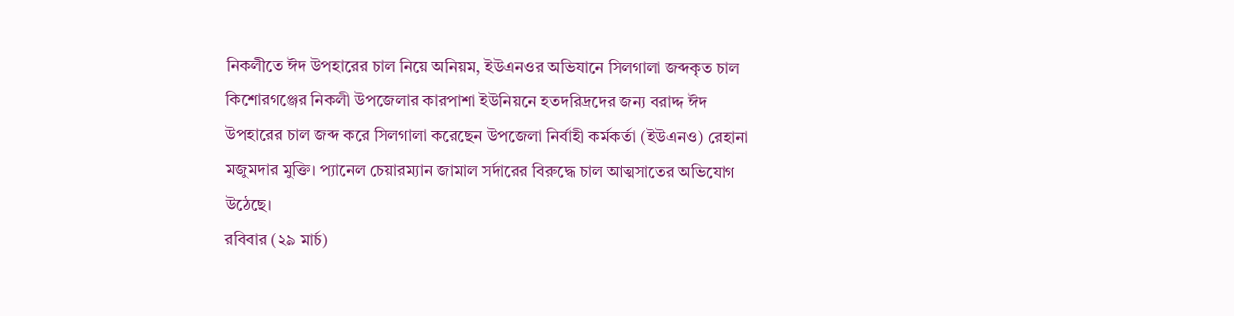নিকলীতে ঈদ উপহারের চাল নিয়ে অনিয়ম, ইউএনওর অভিযানে সিলগালা জব্দকৃত চাল
কিশোরগঞ্জের নিকলী উপজেলার কারপাশা ইউনিয়নে হতদরিদ্রদের জন্য বরাদ্দ ঈদ উপহারের চাল জব্দ করে সিলগালা করেছেন উপজেলা নির্বাহী কর্মকর্তা (ইউএনও) রেহানা মজুমদার মুক্তি। প্যানেল চেয়ারম্যান জামাল সর্দারের বিরুদ্ধে চাল আত্মসাতের অভিযোগ উঠেছে।
রবিবার (২৯ মার্চ)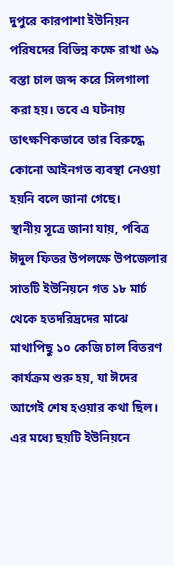দুপুরে কারপাশা ইউনিয়ন পরিষদের বিভিন্ন কক্ষে রাখা ৬৯ বস্তা চাল জব্দ করে সিলগালা করা হয়। তবে এ ঘটনায় তাৎক্ষণিকভাবে তার বিরুদ্ধে কোনো আইনগত ব্যবস্থা নেওয়া হয়নি বলে জানা গেছে।
স্থানীয় সূত্রে জানা যায়, পবিত্র ঈদুল ফিতর উপলক্ষে উপজেলার সাতটি ইউনিয়নে গত ১৮ মার্চ থেকে হতদরিদ্রদের মাঝে মাথাপিছু ১০ কেজি চাল বিতরণ কার্যক্রম শুরু হয়, যা ঈদের আগেই শেষ হওয়ার কথা ছিল। এর মধ্যে ছয়টি ইউনিয়নে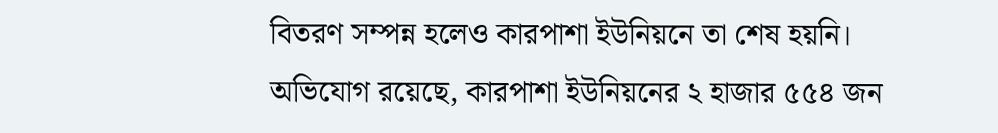বিতরণ সম্পন্ন হলেও কারপাশা ইউনিয়নে তা শেষ হয়নি।
অভিযোগ রয়েছে, কারপাশা ইউনিয়নের ২ হাজার ৫৫৪ জন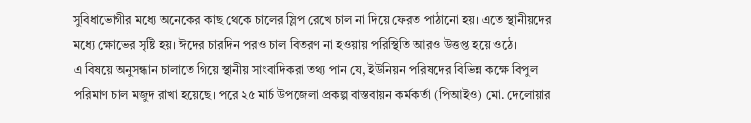সুবিধাভোগীর মধ্যে অনেকের কাছ থেকে চালের স্লিপ রেখে চাল না দিয়ে ফেরত পাঠানো হয়। এতে স্থানীয়দের মধ্যে ক্ষোভের সৃষ্টি হয়। ঈদের চারদিন পরও চাল বিতরণ না হওয়ায় পরিস্থিতি আরও উত্তপ্ত হয়ে ওঠে।
এ বিষয়ে অনুসন্ধান চালাতে গিয়ে স্থানীয় সাংবাদিকরা তথ্য পান যে, ইউনিয়ন পরিষদের বিভিন্ন কক্ষে বিপুল পরিমাণ চাল মজুদ রাখা হয়েছে। পরে ২৫ মার্চ উপজেলা প্রকল্প বাস্তবায়ন কর্মকর্তা (পিআইও) মো. দেলোয়ার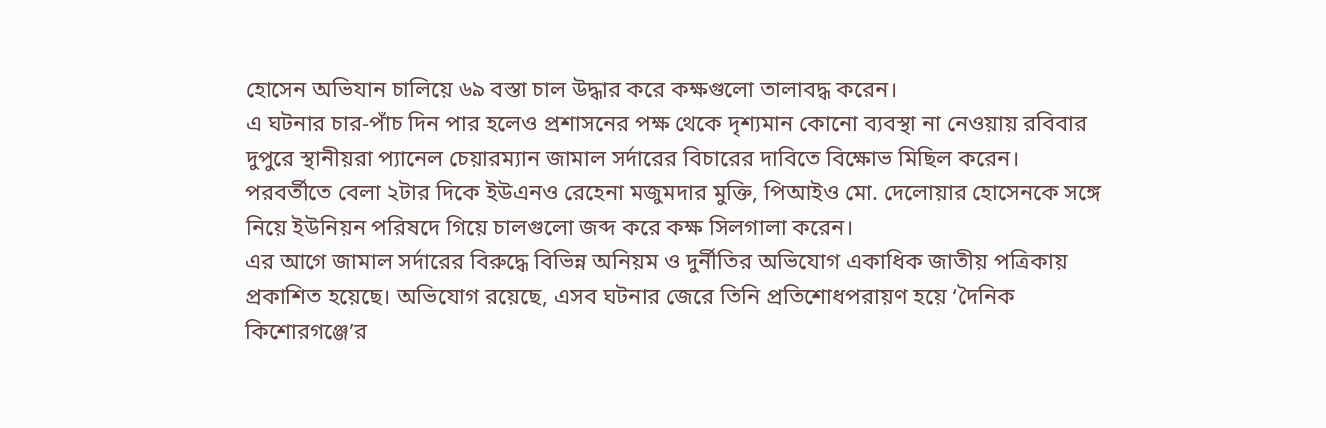হোসেন অভিযান চালিয়ে ৬৯ বস্তা চাল উদ্ধার করে কক্ষগুলো তালাবদ্ধ করেন।
এ ঘটনার চার-পাঁচ দিন পার হলেও প্রশাসনের পক্ষ থেকে দৃশ্যমান কোনো ব্যবস্থা না নেওয়ায় রবিবার দুপুরে স্থানীয়রা প্যানেল চেয়ারম্যান জামাল সর্দারের বিচারের দাবিতে বিক্ষোভ মিছিল করেন।
পরবর্তীতে বেলা ২টার দিকে ইউএনও রেহেনা মজুমদার মুক্তি, পিআইও মো. দেলোয়ার হোসেনকে সঙ্গে নিয়ে ইউনিয়ন পরিষদে গিয়ে চালগুলো জব্দ করে কক্ষ সিলগালা করেন।
এর আগে জামাল সর্দারের বিরুদ্ধে বিভিন্ন অনিয়ম ও দুর্নীতির অভিযোগ একাধিক জাতীয় পত্রিকায় প্রকাশিত হয়েছে। অভিযোগ রয়েছে, এসব ঘটনার জেরে তিনি প্রতিশোধপরায়ণ হয়ে ‘দৈনিক কিশোরগঞ্জে’র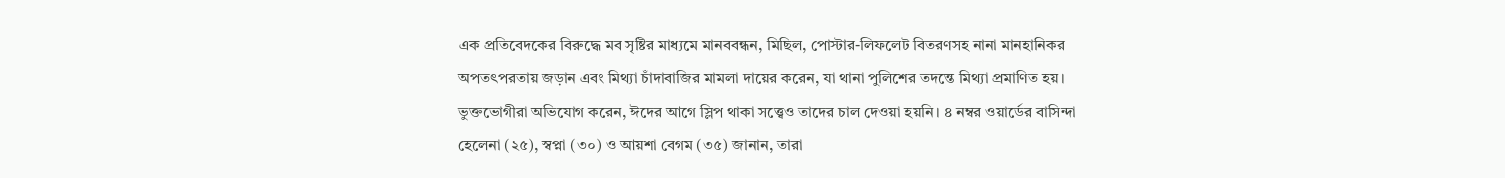এক প্রতিবেদকের বিরুদ্ধে মব সৃষ্টির মাধ্যমে মানববন্ধন, মিছিল, পোস্টার-লিফলেট বিতরণসহ নানা মানহানিকর অপতৎপরতায় জড়ান এবং মিথ্যা চাঁদাবাজির মামলা দায়ের করেন, যা থানা পুলিশের তদন্তে মিথ্যা প্রমাণিত হয়।
ভুক্তভোগীরা অভিযোগ করেন, ঈদের আগে স্লিপ থাকা সত্ত্বেও তাদের চাল দেওয়া হয়নি। ৪ নম্বর ওয়ার্ডের বাসিন্দা হেলেনা (২৫), স্বপ্না (৩০) ও আয়শা বেগম (৩৫) জানান, তারা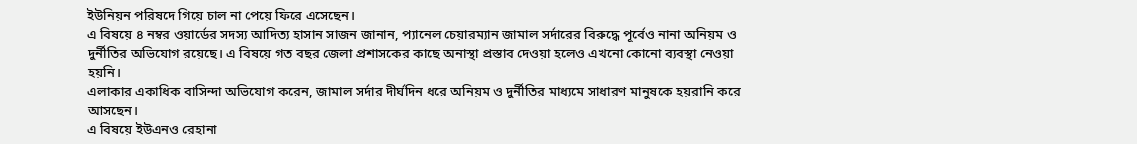ইউনিয়ন পরিষদে গিয়ে চাল না পেয়ে ফিরে এসেছেন।
এ বিষয়ে ৪ নম্বর ওয়ার্ডের সদস্য আদিত্য হাসান সাজন জানান, প্যানেল চেয়ারম্যান জামাল সর্দারের বিরুদ্ধে পূর্বেও নানা অনিয়ম ও দুর্নীতির অভিযোগ রয়েছে। এ বিষয়ে গত বছর জেলা প্রশাসকের কাছে অনাস্থা প্রস্তাব দেওয়া হলেও এখনো কোনো ব্যবস্থা নেওয়া হয়নি।
এলাকার একাধিক বাসিন্দা অভিযোগ করেন, জামাল সর্দার দীর্ঘদিন ধরে অনিয়ম ও দুর্নীতির মাধ্যমে সাধারণ মানুষকে হয়রানি করে আসছেন।
এ বিষয়ে ইউএনও রেহানা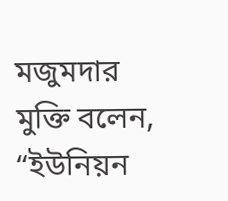মজুমদার মুক্তি বলেন, “ইউনিয়ন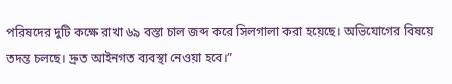পরিষদের দুটি কক্ষে রাখা ৬৯ বস্তা চাল জব্দ করে সিলগালা করা হয়েছে। অভিযোগের বিষয়ে তদন্ত চলছে। দ্রুত আইনগত ব্যবস্থা নেওয়া হবে।”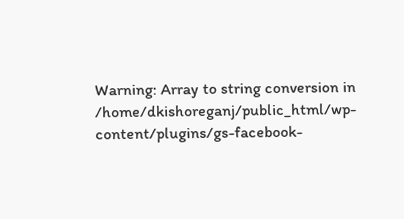Warning: Array to string conversion in /home/dkishoreganj/public_html/wp-content/plugins/gs-facebook-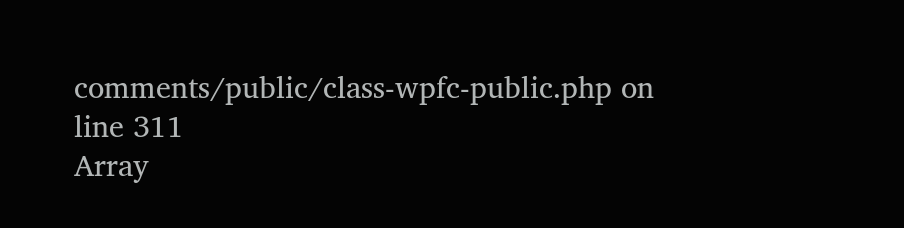comments/public/class-wpfc-public.php on line 311
Array